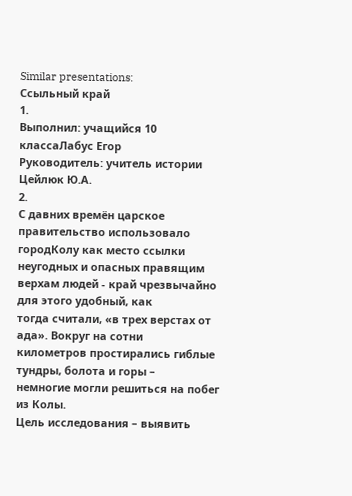Similar presentations:
Ссыльный край
1.
Выполнил: учащийся 10 классаЛабус Егор
Руководитель: учитель истории
Цейлюк Ю.А.
2.
С давних времён царское правительство использовало городКолу как место ссылки неугодных и опасных правящим
верхам людей - край чрезвычайно для этого удобный, как
тогда считали, «в трех верстах от ада». Вокруг на сотни
километров простирались гиблые тундры, болота и горы –
немногие могли решиться на побег из Колы.
Цель исследования – выявить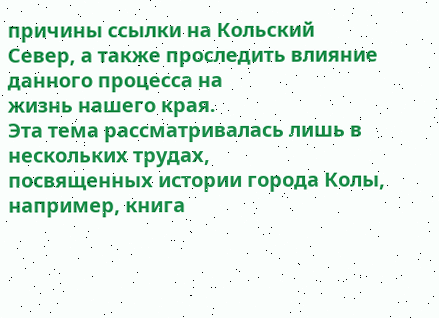причины ссылки на Кольский
Север, а также проследить влияние данного процесса на
жизнь нашего края.
Эта тема рассматривалась лишь в нескольких трудах,
посвященных истории города Колы, например, книга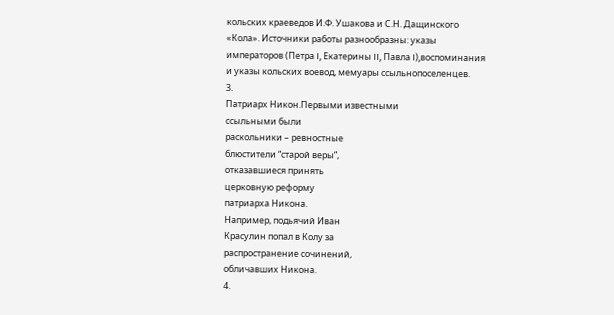кольских краеведов И.Ф. Ушакова и С.Н. Дащинского
«Кола». Источники работы разнообразны: указы
императоров (Петра I, Екатерины II, Павла I),воспоминания
и указы кольских воевод, мемуары ссыльнопоселенцев.
3.
Патриарх Никон.Первыми известными
ссыльными были
раскольники – ревностные
блюстители “старой веры”,
отказавшиеся принять
церковную реформу
патриарха Никона.
Например, подьячий Иван
Красулин попал в Колу за
распространение сочинений,
обличавших Никона.
4.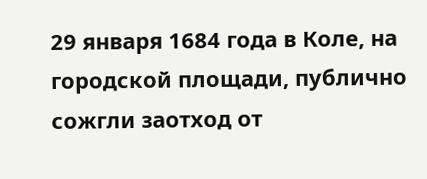29 января 1684 года в Коле, на городской площади, публично сожгли заотход от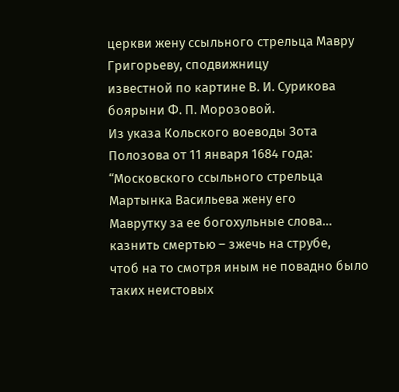церкви жену ссыльного стрельца Мавру Григорьеву, сподвижницу
известной по картине В. И. Сурикова боярыни Ф. П. Морозовой.
Из указа Кольского воеводы Зота Полозова от 11 января 1684 года:
“Московского ссыльного стрельца Мартынка Васильева жену его
Маврутку за ее богохульные слова… казнить смертью – зжечь на струбе,
чтоб на то смотря иным не повадно было таких неистовых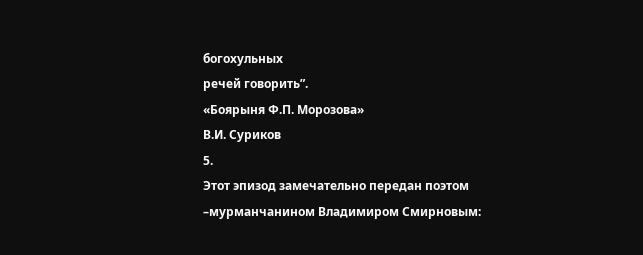богохульных
речей говорить”.
«Боярыня Ф.П. Морозова»
В.И. Суриков
5.
Этот эпизод замечательно передан поэтом –мурманчанином Владимиром Смирновым: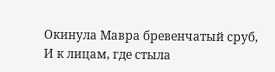Окинула Мавра бревенчатый сруб,
И к лицам, где стыла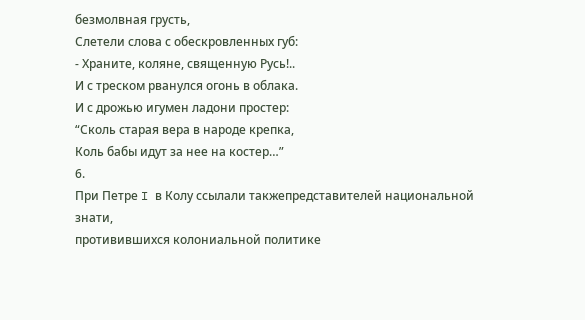безмолвная грусть,
Слетели слова с обескровленных губ:
- Храните, коляне, священную Русь!..
И с треском рванулся огонь в облака.
И с дрожью игумен ладони простер:
“Сколь старая вера в народе крепка,
Коль бабы идут за нее на костер…”
6.
При Петре I в Колу ссылали такжепредставителей национальной знати,
противившихся колониальной политике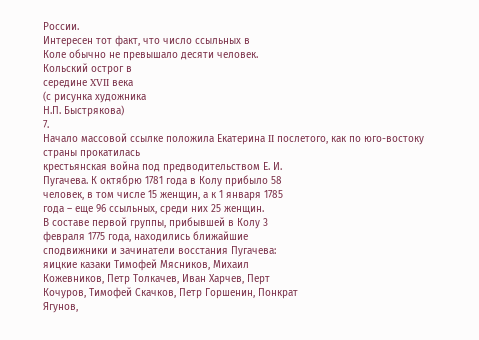России.
Интересен тот факт, что число ссыльных в
Коле обычно не превышало десяти человек.
Кольский острог в
середине XVII века
(с рисунка художника
Н.П. Быстрякова)
7.
Начало массовой ссылке положила Екатерина II послетого, как по юго-востоку страны прокатилась
крестьянская война под предводительством Е. И.
Пугачева. К октябрю 1781 года в Колу прибыло 58
человек, в том числе 15 женщин, а к 1 января 1785
года – еще 96 ссыльных, среди них 25 женщин.
В составе первой группы, прибывшей в Колу 3
февраля 1775 года, находились ближайшие
сподвижники и зачинатели восстания Пугачева:
яицкие казаки Тимофей Мясников, Михаил
Кожевников, Петр Толкачев, Иван Харчев, Перт
Кочуров, Тимофей Скачков, Петр Горшенин, Понкрат
Ягунов,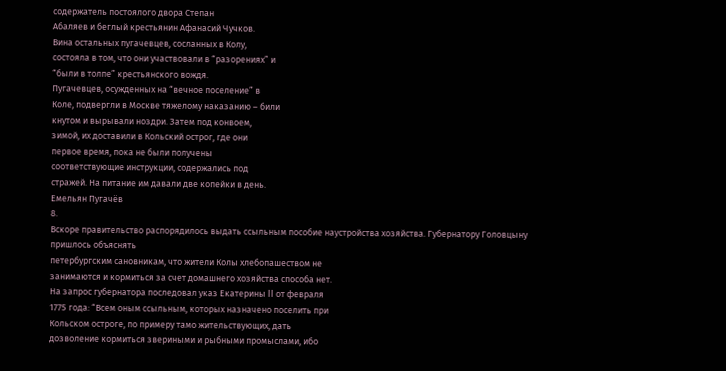содержатель постоялого двора Степан
Абаляев и беглый крестьянин Афанасий Чучков.
Вина остальных пугачевцев, сосланных в Колу,
состояла в том, что они участвовали в “разорениях” и
“были в толпе” крестьянского вождя.
Пугачевцев, осужденных на “вечное поселение” в
Коле, подвергли в Москве тяжелому наказанию – били
кнутом и вырывали ноздри. Затем под конвоем,
зимой, их доставили в Кольский острог, где они
первое время, пока не были получены
соответствующие инструкции, содержались под
стражей. На питание им давали две копейки в день.
Емельян Пугачёв
8.
Вскоре правительство распорядилось выдать ссыльным пособие наустройства хозяйства. Губернатору Головцыну пришлось объяснять
петербургским сановникам, что жители Колы хлебопашеством не
занимаются и кормиться за счет домашнего хозяйства способа нет.
На запрос губернатора последовал указ Екатерины II от февраля
1775 года: “Всем оным ссыльным, которых назначено поселить при
Кольском остроге, по примеру тамо жительствующих, дать
дозволение кормиться звериными и рыбными промыслами, ибо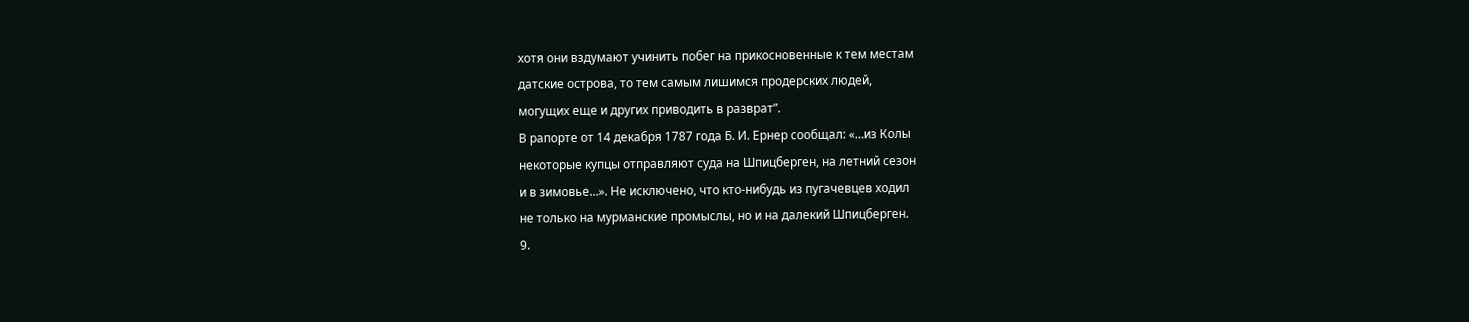хотя они вздумают учинить побег на прикосновенные к тем местам
датские острова, то тем самым лишимся продерских людей,
могущих еще и других приводить в разврат”.
В рапорте от 14 декабря 1787 года Б. И. Ернер сообщал: «…из Колы
некоторые купцы отправляют суда на Шпицберген, на летний сезон
и в зимовье…». Не исключено, что кто-нибудь из пугачевцев ходил
не только на мурманские промыслы, но и на далекий Шпицберген.
9.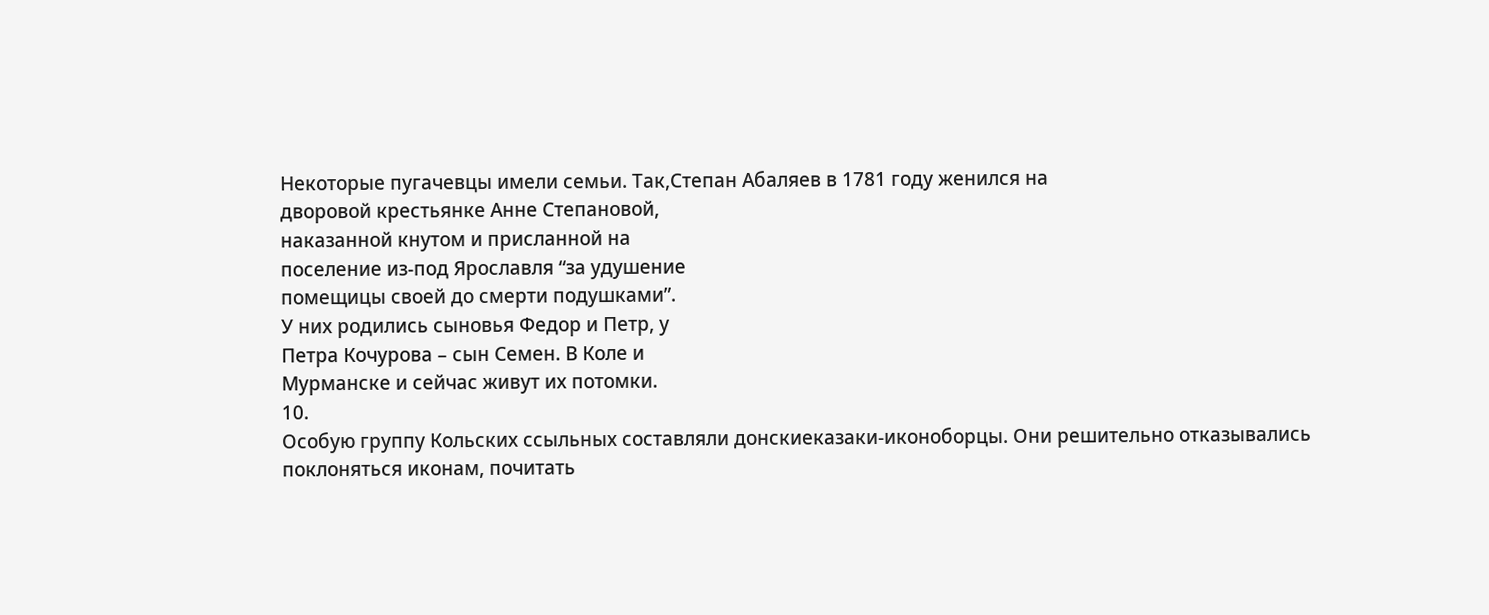Некоторые пугачевцы имели семьи. Так,Степан Абаляев в 1781 году женился на
дворовой крестьянке Анне Степановой,
наказанной кнутом и присланной на
поселение из-под Ярославля “за удушение
помещицы своей до смерти подушками”.
У них родились сыновья Федор и Петр, у
Петра Кочурова – сын Семен. В Коле и
Мурманске и сейчас живут их потомки.
10.
Особую группу Кольских ссыльных составляли донскиеказаки-иконоборцы. Они решительно отказывались
поклоняться иконам, почитать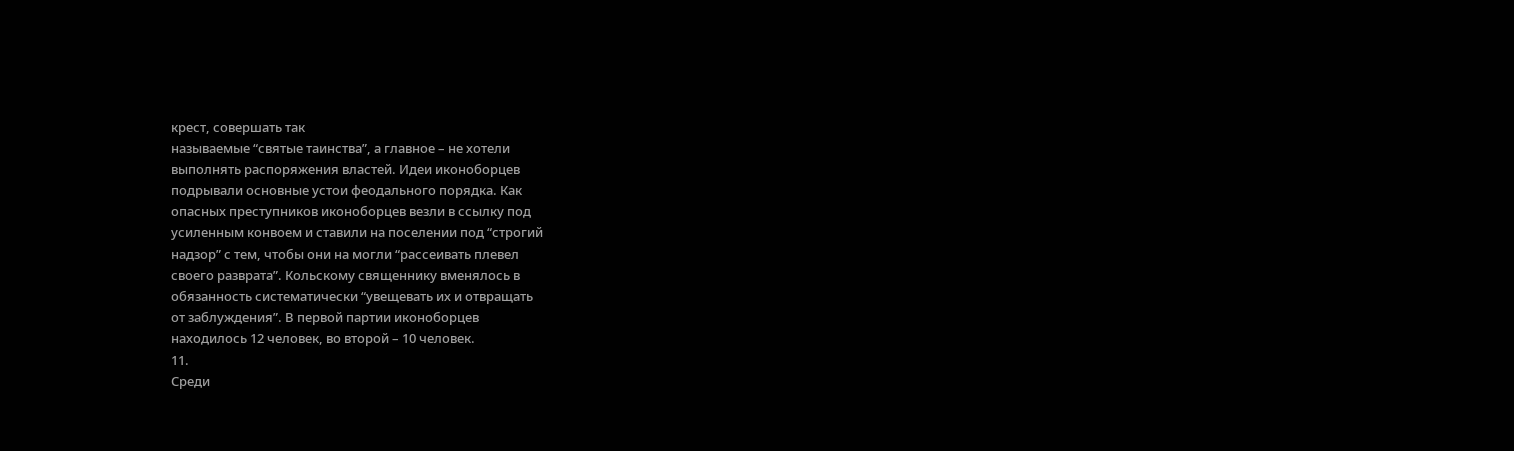крест, совершать так
называемые “святые таинства”, а главное – не хотели
выполнять распоряжения властей. Идеи иконоборцев
подрывали основные устои феодального порядка. Как
опасных преступников иконоборцев везли в ссылку под
усиленным конвоем и ставили на поселении под “строгий
надзор” с тем, чтобы они на могли “рассеивать плевел
своего разврата”. Кольскому священнику вменялось в
обязанность систематически “увещевать их и отвращать
от заблуждения”. В первой партии иконоборцев
находилось 12 человек, во второй – 10 человек.
11.
Среди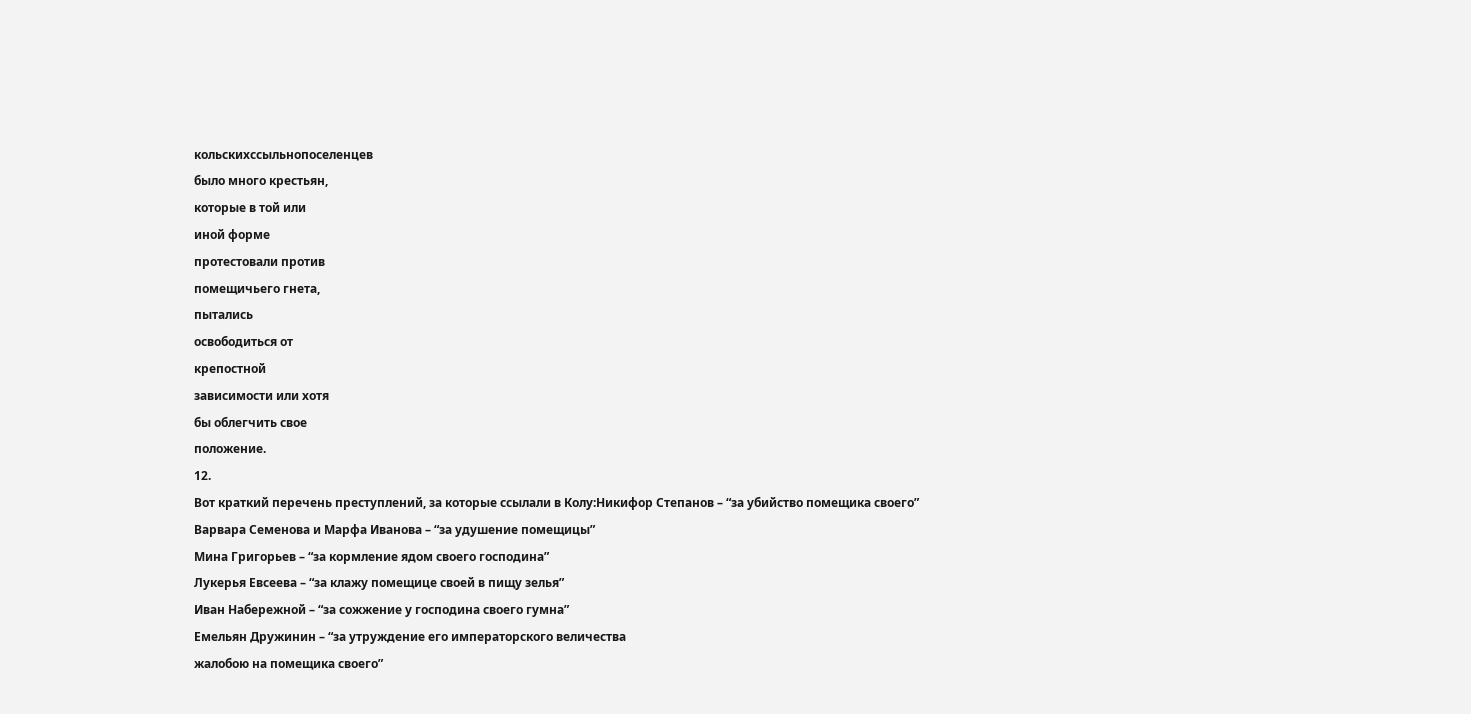кольскихссыльнопоселенцев
было много крестьян,
которые в той или
иной форме
протестовали против
помещичьего гнета,
пытались
освободиться от
крепостной
зависимости или хотя
бы облегчить свое
положение.
12.
Вот краткий перечень преступлений, за которые ссылали в Колу:Никифор Степанов – “за убийство помещика своего”
Варвара Семенова и Марфа Иванова – “за удушение помещицы”
Мина Григорьев – “за кормление ядом своего господина”
Лукерья Евсеева – “за клажу помещице своей в пищу зелья”
Иван Набережной – “за сожжение у господина своего гумна”
Емельян Дружинин – “за утруждение его императорского величества
жалобою на помещика своего”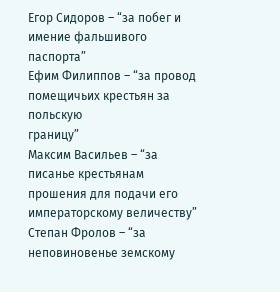Егор Сидоров – “за побег и имение фальшивого паспорта”
Ефим Филиппов – “за провод помещичьих крестьян за польскую
границу”
Максим Васильев – “за писанье крестьянам прошения для подачи его
императорскому величеству”
Степан Фролов – “за неповиновенье земскому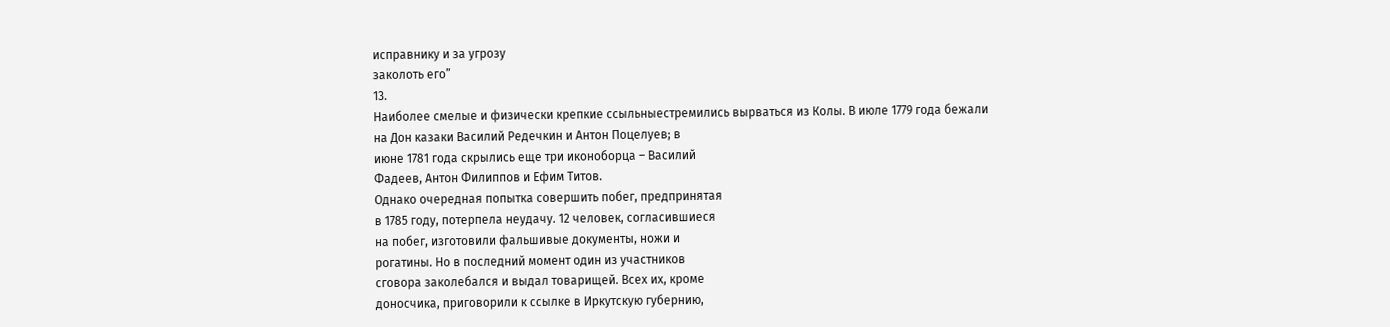исправнику и за угрозу
заколоть его”
13.
Наиболее смелые и физически крепкие ссыльныестремились вырваться из Колы. В июле 1779 года бежали
на Дон казаки Василий Редечкин и Антон Поцелуев; в
июне 1781 года скрылись еще три иконоборца – Василий
Фадеев, Антон Филиппов и Ефим Титов.
Однако очередная попытка совершить побег, предпринятая
в 1785 году, потерпела неудачу. 12 человек, согласившиеся
на побег, изготовили фальшивые документы, ножи и
рогатины. Но в последний момент один из участников
сговора заколебался и выдал товарищей. Всех их, кроме
доносчика, приговорили к ссылке в Иркутскую губернию,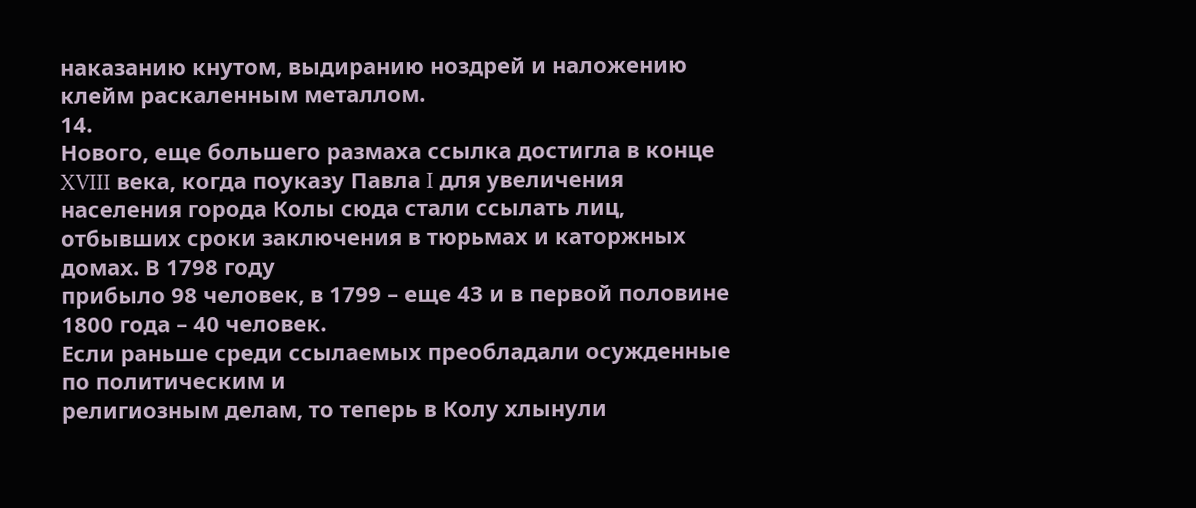наказанию кнутом, выдиранию ноздрей и наложению
клейм раскаленным металлом.
14.
Нового, еще большего размаха ссылка достигла в конце XVIII века, когда поуказу Павла I для увеличения населения города Колы сюда стали ссылать лиц,
отбывших сроки заключения в тюрьмах и каторжных домах. В 1798 году
прибыло 98 человек, в 1799 – еще 43 и в первой половине 1800 года – 40 человек.
Если раньше среди ссылаемых преобладали осужденные по политическим и
религиозным делам, то теперь в Колу хлынули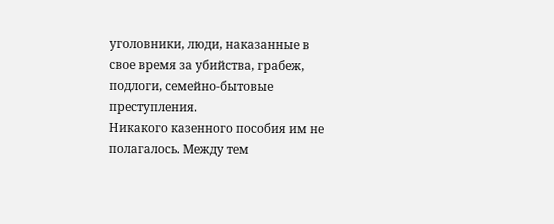уголовники, люди, наказанные в
свое время за убийства, грабеж, подлоги, семейно-бытовые преступления.
Никакого казенного пособия им не полагалось. Между тем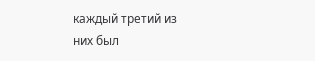каждый третий из
них был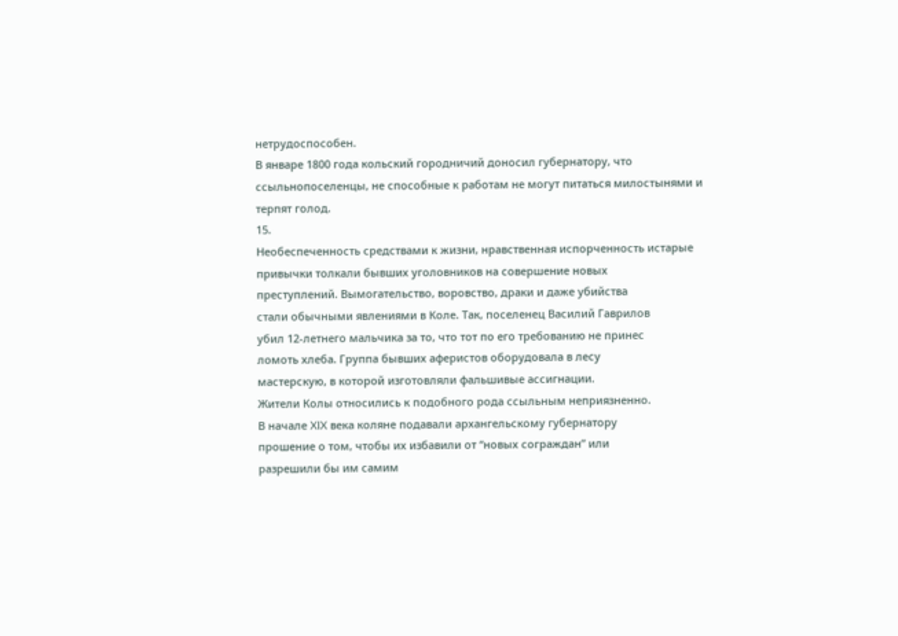нетрудоспособен.
В январе 1800 года кольский городничий доносил губернатору, что
ссыльнопоселенцы, не способные к работам не могут питаться милостынями и
терпят голод.
15.
Необеспеченность средствами к жизни, нравственная испорченность истарые привычки толкали бывших уголовников на совершение новых
преступлений. Вымогательство, воровство, драки и даже убийства
стали обычными явлениями в Коле. Так, поселенец Василий Гаврилов
убил 12-летнего мальчика за то, что тот по его требованию не принес
ломоть хлеба. Группа бывших аферистов оборудовала в лесу
мастерскую, в которой изготовляли фальшивые ассигнации.
Жители Колы относились к подобного рода ссыльным неприязненно.
В начале XIX века коляне подавали архангельскому губернатору
прошение о том, чтобы их избавили от “новых сограждан” или
разрешили бы им самим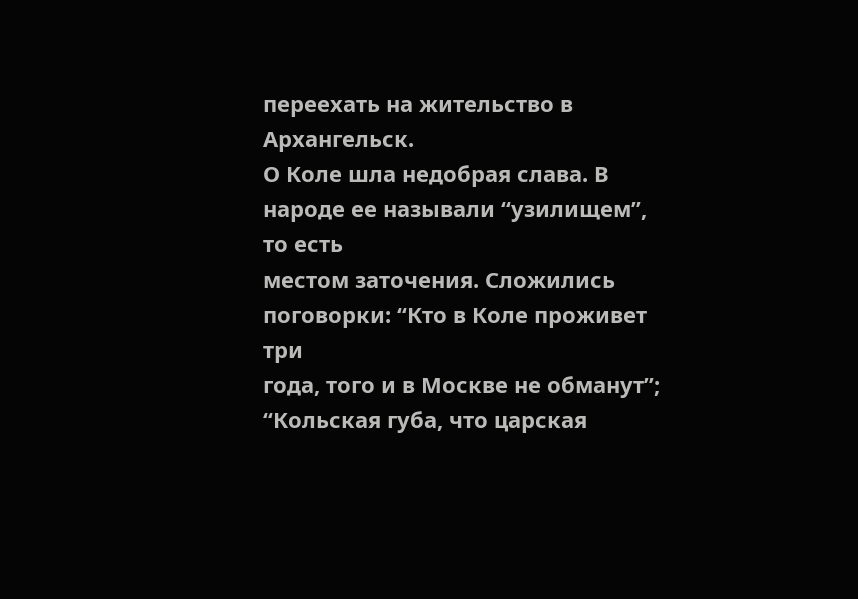переехать на жительство в Архангельск.
О Коле шла недобрая слава. В народе ее называли “узилищем”, то есть
местом заточения. Сложились поговорки: “Кто в Коле проживет три
года, того и в Москве не обманут”; “Кольская губа, что царская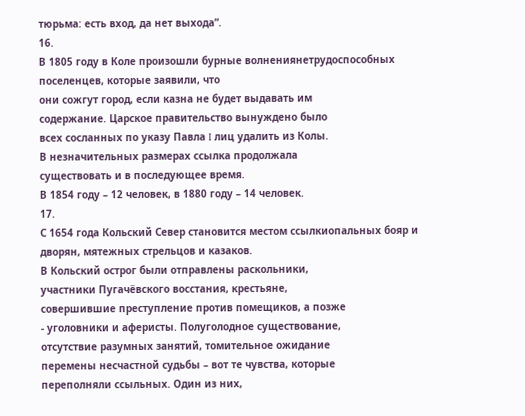тюрьма: есть вход, да нет выхода”.
16.
В 1805 году в Коле произошли бурные волнениянетрудоспособных поселенцев, которые заявили, что
они сожгут город, если казна не будет выдавать им
содержание. Царское правительство вынуждено было
всех сосланных по указу Павла I лиц удалить из Колы.
В незначительных размерах ссылка продолжала
существовать и в последующее время.
В 1854 году – 12 человек, в 1880 году – 14 человек.
17.
С 1654 года Кольский Север становится местом ссылкиопальных бояр и дворян, мятежных стрельцов и казаков.
В Кольский острог были отправлены раскольники,
участники Пугачёвского восстания, крестьяне,
совершившие преступление против помещиков, а позже
- уголовники и аферисты. Полуголодное существование,
отсутствие разумных занятий, томительное ожидание
перемены несчастной судьбы – вот те чувства, которые
переполняли ссыльных. Один из них,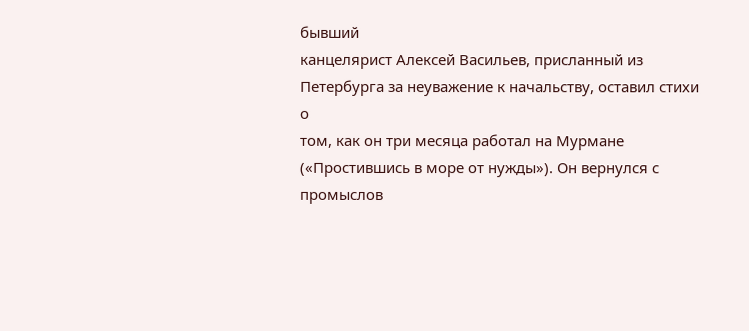бывший
канцелярист Алексей Васильев, присланный из
Петербурга за неуважение к начальству, оставил стихи о
том, как он три месяца работал на Мурмане
(«Простившись в море от нужды»). Он вернулся с
промыслов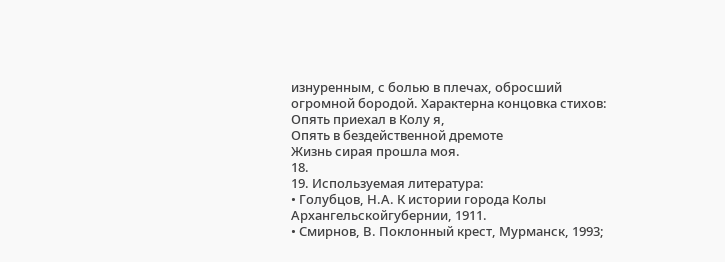изнуренным, с болью в плечах, обросший
огромной бородой. Характерна концовка стихов:
Опять приехал в Колу я,
Опять в бездейственной дремоте
Жизнь сирая прошла моя.
18.
19. Используемая литература:
• Голубцов, Н.А. К истории города Колы Архангельскойгубернии, 1911.
• Смирнов, В. Поклонный крест, Мурманск, 1993;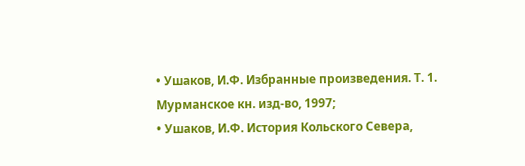• Ушаков, И.Ф. Избранные произведения. Т. 1.
Мурманское кн. изд-во, 1997;
• Ушаков, И.Ф. История Кольского Севера,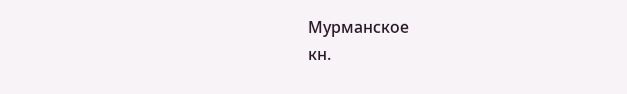Мурманское
кн.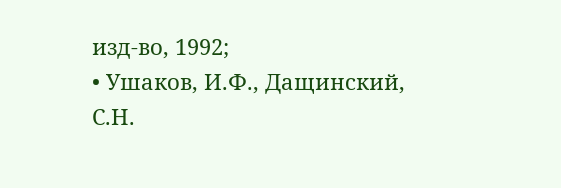изд-во, 1992;
• Ушаков, И.Ф., Дащинский, С.Н.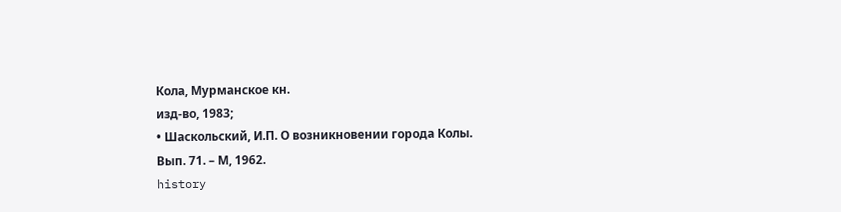Кола, Мурманское кн.
изд-во, 1983;
• Шаскольский, И.П. О возникновении города Колы.
Вып. 71. – М, 1962.
history